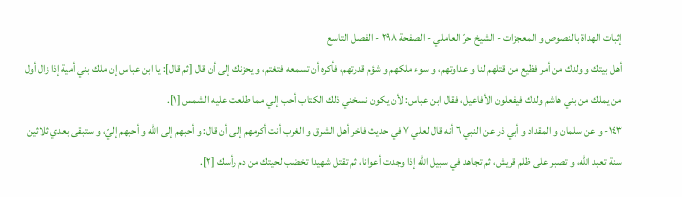إثبات الهداة بالنصوص و المعجزات - الشيخ حرّ العاملي - الصفحة ٢٩٨ - الفصل التاسع
أهل بيتك و ولدك من أمر فظيع من قتلهم لنا و عداوتهم، و سوء ملكهم و شؤم قدرتهم، فأكره أن تسمعه فتغتم، و يحزنك إلى أن قال [ثم قال]: يا ابن عباس إن ملك بني أمية إذا زال أول من يملك من بني هاشم ولدك فيفعلون الأفاعيل، فقال ابن عباس: لأن يكون نسخني ذلك الكتاب أحب إلي مما طلعت عليه الشمس [١].
١٤٣- و عن سلمان و المقداد و أبي ذر عن النبي ٦ أنه قال لعلي ٧ في حديث فاخر أهل الشرق و الغرب أنت أكرمهم إلى أن قال: و أحبهم إلى اللّه و أحبهم إليّ، و ستبقى بعدي ثلاثين سنة تعبد اللّه، و تصبر على ظلم قريش، ثم تجاهد في سبيل اللّه إذا وجدت أعوانا، ثم تقتل شهيدا تخضب لحيتك من دم رأسك [٢].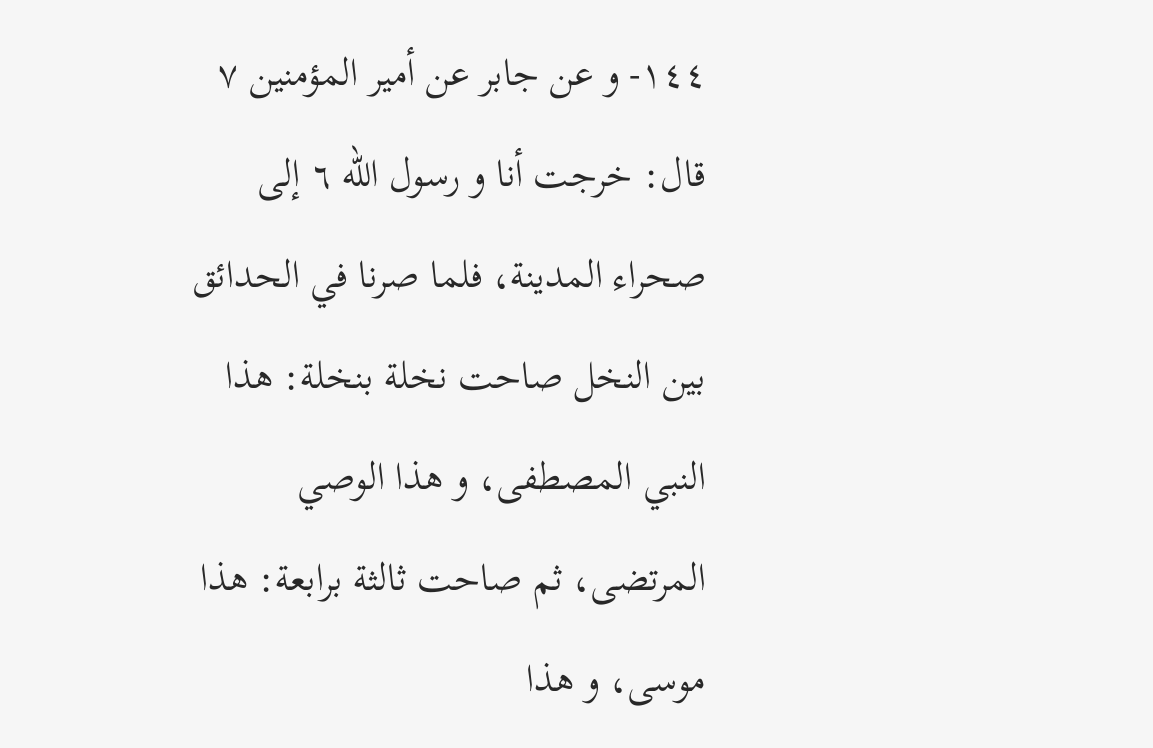١٤٤- و عن جابر عن أمير المؤمنين ٧ قال: خرجت أنا و رسول اللّه ٦ إلى صحراء المدينة، فلما صرنا في الحدائق بين النخل صاحت نخلة بنخلة: هذا النبي المصطفى، و هذا الوصي المرتضى، ثم صاحت ثالثة برابعة: هذا موسى، و هذا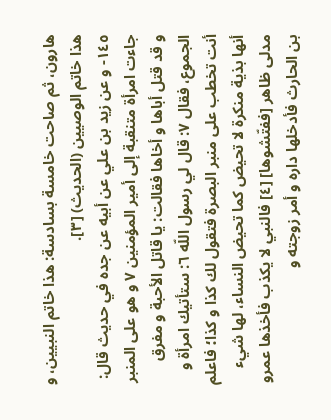هارون، ثم صاحت خامسة بسادسة: هذا خاتم النبيين، و هذا خاتم الوصيين (الحديث) [٣].
١٤٥- و عن زيد بن علي عن أبيه عن جده في حديث قال: جاءت امرأة متنقبة إلى أمير المؤمنين ٧ و هو على المنبر و قد قتل أباها و أخاها فقالت: يا قاتل الأحبة و مفرق الجموع، فقال ٧: قال لي رسول اللّه ٦: ستأتيك امرأة و أنت تخطب على منبر البصرة فتقول لك كذا و كذا؛ فاعلم أنها بذية منكرة لا تحيض كما تحيض النساء، لها شيء مدلى ظاهر [ففتّشوها] [٤] فالنبي لا يكذب فأخذها عمرو بن الحارث فأدخلها داره و أمر زوجته و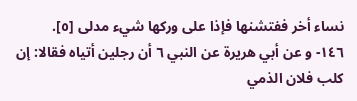نساء أخر ففتشنها فإذا على وركها شيء مدلى [٥].
١٤٦- و عن أبي هريرة عن النبي ٦ أن رجلين أتياه فقالا: إن كلب فلان الذمي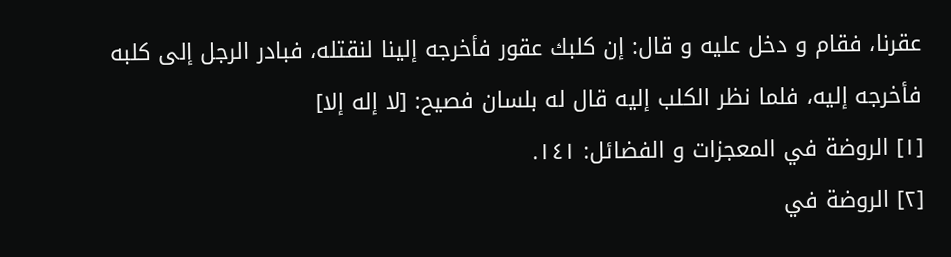عقرنا، فقام و دخل عليه و قال: إن كلبك عقور فأخرجه إلينا لنقتله، فبادر الرجل إلى كلبه فأخرجه إليه، فلما نظر الكلب إليه قال له بلسان فصيح: [لا إله إلا]
[١] الروضة في المعجزات و الفضائل: ١٤١.
[٢] الروضة في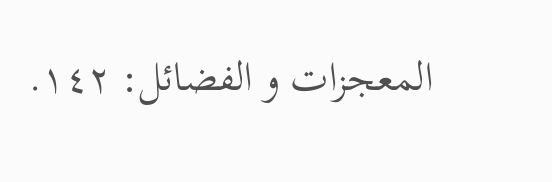المعجزات و الفضائل: ١٤٢.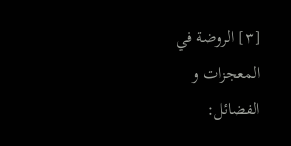[٣] الروضة في المعجزات و الفضائل: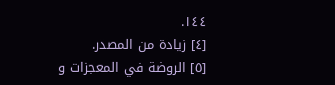١٤٤.
[٤] زيادة من المصدر.
[٥] الروضة في المعجزات و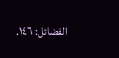الفضائل: ١٤٦.